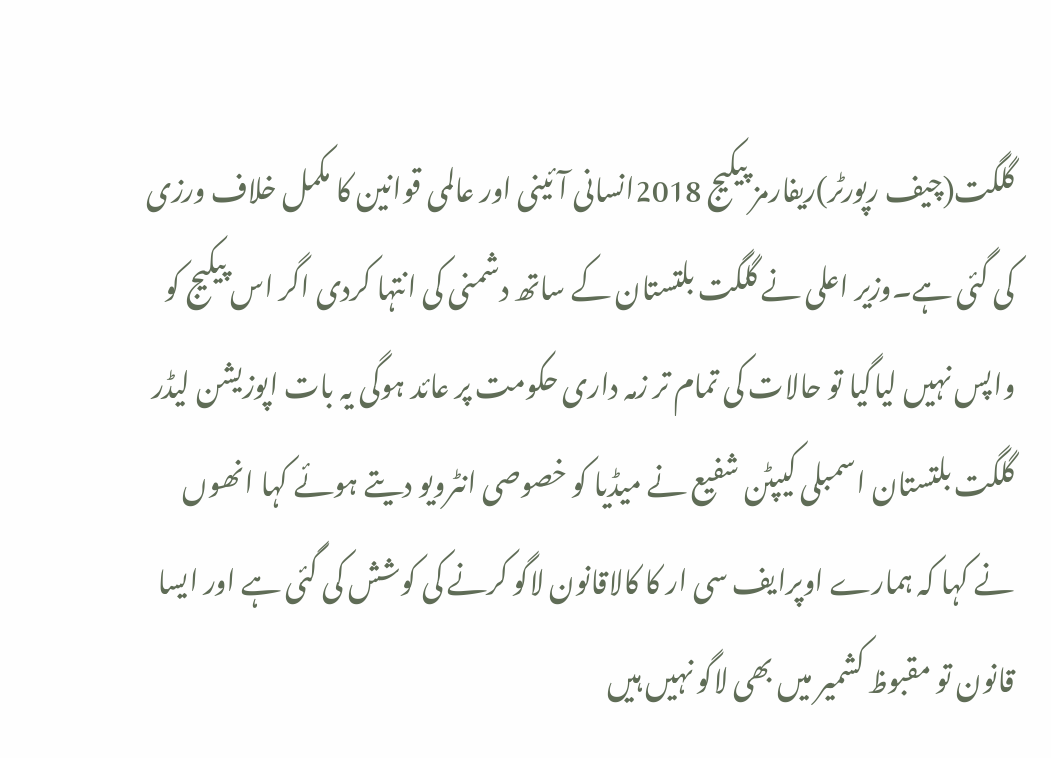گلگت(چیف رپورٹر)ریفارمز پیکیج 2018انسانی آئینی اور عالمی قوانین کا مکمل خلاف ورزی کی گئی ہے۔وزیر اعلی نے گلگت بلتستان کے ساتھ دشمنی کی انتہا کردی اگر اس پیکیج کو واپس نہیں لیاگیا تو حالات کی تمام تر زمہ داری حکومت پر عائد ہوگی یہ بات اپوزیشن لیڈر گلگت بلتستان اسمبلی کیپٹن شفیع نے میڈیا کو خصوصی انٹرویو دیتے ہوئے کہا انھوں نے کہا کہ ہمارے اوپرایف سی ار کا کالاقانون لاگو کرنے کی کوشش کی گئی ہے اور ایسا قانون تو مقبوظ کشمیر میں بھی لاگو نہیں ہیں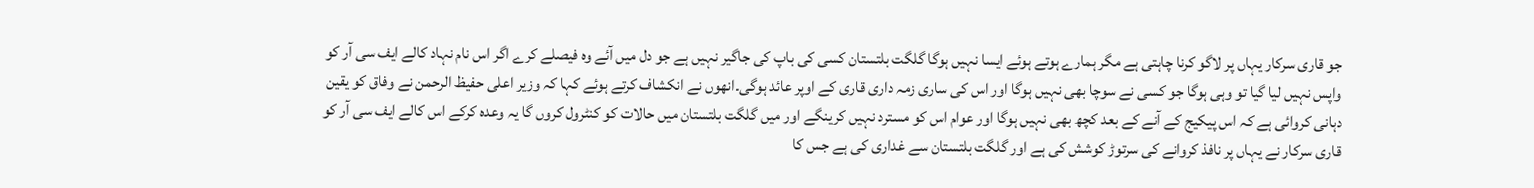جو قاری سرکار یہاں پر لاگو کرنا چاہتی ہے مگر ہمارے ہوتے ہوئے ایسا نہیں ہوگا گلگت بلتستان کسی کی باپ کی جاگیر نہیں ہے جو دل میں آئے وہ فیصلے کرے اگر اس نام نہاد کالے ایف سی آر کو واپس نہیں لیا گیا تو وہی ہوگا جو کسی نے سوچا بھی نہیں ہوگا اور اس کی ساری زمہ داری قاری کے اوپر عائد ہوگی۔انھوں نے انکشاف کرتے ہوئے کہا کہ وزیر اعلی حفیظ الرحمن نے وفاق کو یقین دہانی کروائی ہے کہ اس پیکیج کے آنے کے بعد کچھ بھی نہیں ہوگا اور عوام اس کو مسترد نہیں کرینگے اور میں گلگت بلتستان میں حالات کو کنٹرول کروں گا یہ وعدہ کرکے اس کالے ایف سی آر کو قاری سرکار نے یہاں پر نافذ کروانے کی سرتوڑ کوشش کی ہے اور گلگت بلتستان سے غداری کی ہے جس کا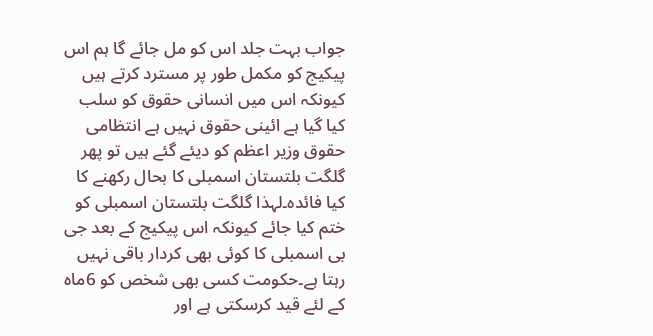جواب بہت جلد اس کو مل جائے گا ہم اس پیکیج کو مکمل طور پر مسترد کرتے ہیں کیونکہ اس میں انسانی حقوق کو سلب کیا گیا ہے ائینی حقوق نہیں ہے انتظامی حقوق وزیر اعظم کو دیئے گئے ہیں تو پھر گلگت بلتستان اسمبلی کا بحال رکھنے کا کیا فائدہ۔لہذا گلگت بلتستان اسمبلی کو ختم کیا جائے کیونکہ اس پیکیج کے بعد جی بی اسمبلی کا کوئی بھی کردار باقی نہیں رہتا ہے۔حکومت کسی بھی شخص کو 6ماہ کے لئے قید کرسکتی ہے اور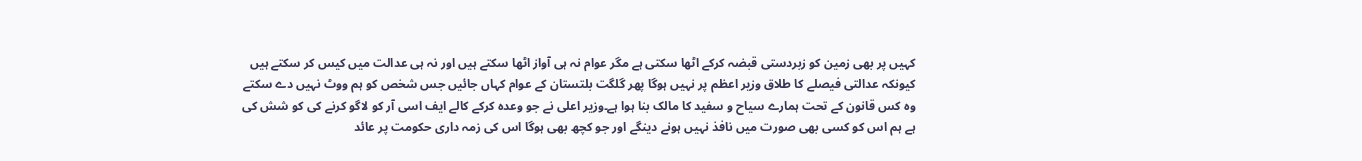کہیں پر بھی زمین کو زبردستی قبضہ کرکے اٹھا سکتی ہے مگر عوام نہ ہی آواز اٹھا سکتے ہیں اور نہ ہی عدالت میں کیس کر سکتے ہیں کیونکہ عدالتی فیصلے کا طلاق وزیر اعظم پر نہیں ہوگا پھر گلگت بلتستان کے عوام کہاں جائیں جس شخص کو ہم ووٹ نہیں دے سکتے وہ کس قانون کے تحت ہمارے سیاح و سفید کا مالک بنا ہوا ہے۔وزیر اعلی نے جو وعدہ کرکے کالے ایف اسی آر کو لاگو کرنے کی کو شش کی ہے ہم اس کو کسی بھی صورت میں نافذ نہیں ہونے دینگے اور جو کچھ بھی ہوگا اس کی زمہ داری حکومت پر عائد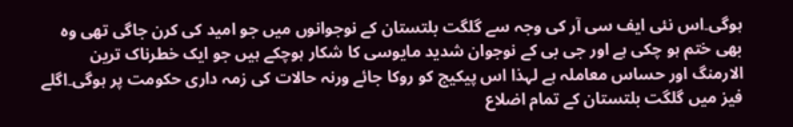ہوگی۔اس نئی ایف سی آر کی وجہ سے گلگت بلتستان کے نوجوانوں میں جو امید کی کرن جاگی تھی وہ بھی ختم ہو چکی ہے اور جی بی کے نوجوان شدید مایوسی کا شکار ہوچکے ہیں جو ایک خطرناک ترین الارمنگ اور حساس معاملہ ہے لہذا اس پیکیج کو روکا جائے ورنہ حالات کی زمہ داری حکومت پر ہوگی۔اگلے فیز میں گلگت بلتستان کے تمام اضلاع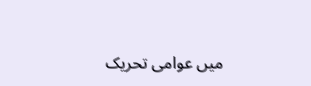میں عوامی تحریک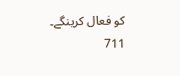کو فعال کرینگے۔
711